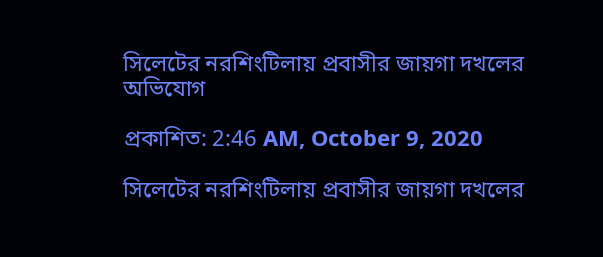সিলেটের নরশিংটিলায় প্রবাসীর জায়গা দখলের অভিযোগ

প্রকাশিত: 2:46 AM, October 9, 2020

সিলেটের নরশিংটিলায় প্রবাসীর জায়গা দখলের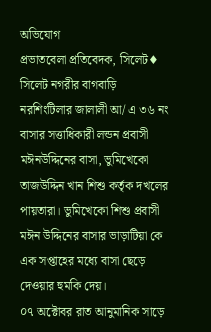অভিযোগ
প্রভাতবেলা প্রতিবেদক, সিলেট♦ সিলেট নগরীর বাগবাড়ি নরশিংটিলার জালালী আ/ এ ৩৬ নং বাসার সত্তাধিকারী লন্ডন প্রবাসী মঈনউদ্দিনের বাসা, ভুমিখেকো তাজউদ্দিন খান শিশু কর্তৃক দখলের পায়তারা। ভুমিখেকো শিশু প্রবাসী মঈন উদ্দিনের বাসার ভাড়াটিয়া কে এক সপ্তাহের মধ্যে বাসা ছেড়ে দেওয়ার হুমকি দেয়।
০৭ অক্টোবর রাত আনুমানিক সাড়ে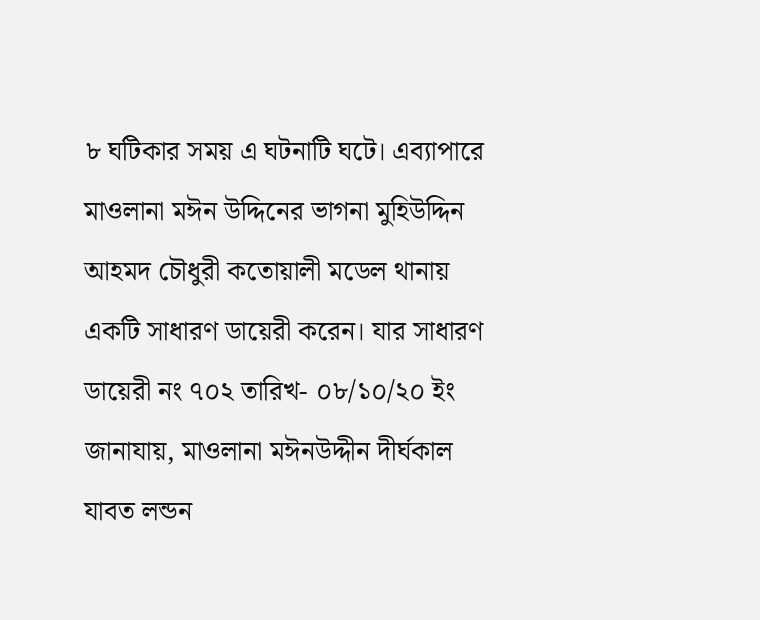৮ ঘটিকার সময় এ ঘটনাটি ঘটে। এব্যাপারে মাওলানা মঈন উদ্দিনের ভাগনা মুহিউদ্দিন আহমদ চৌধুরী কতোয়ালী মডেল থানায় একটি সাধারণ ডায়েরী করেন। যার সাধারণ ডায়েরী নং ৭০২ তারিখ- ০৮/১০/২০ ইং  জানাযায়, মাওলানা মঈনউদ্দীন দীর্ঘকাল যাবত লন্ডন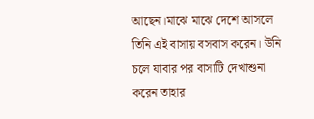আছেন।মাঝে মাঝে দেশে আসলে তিনি এই বাসায় বসবাস করেন। উনি চলে যাবার পর বাসাটি দেখাশুনা করেন তাহার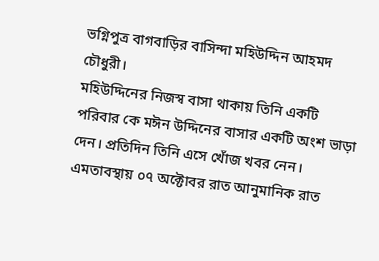ভগ্নিপুত্র বাগবাড়ির বাসিন্দা মহিউদ্দিন আহমদ চৌধুরী।
মহিউদ্দিনের নিজস্ব বাসা থাকায় তিনি একটি পরিবার কে মঈন উদ্দিনের বাসার একটি অংশ ভাড়া দেন। প্রতিদিন তিনি এসে খোঁজ খবর নেন। এমতাবস্থায় ০৭ অক্টোবর রাত আনুমানিক রাত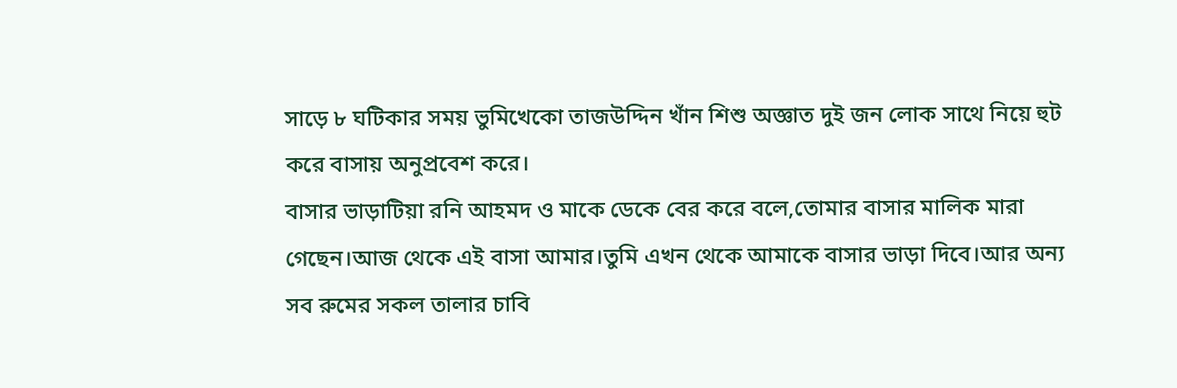সাড়ে ৮ ঘটিকার সময় ভুমিখেকো তাজউদ্দিন খাঁন শিশু অজ্ঞাত দুই জন লোক সাথে নিয়ে হুট করে বাসায় অনুপ্রবেশ করে।
বাসার ভাড়াটিয়া রনি আহমদ ও মাকে ডেকে বের করে বলে,তোমার বাসার মালিক মারা গেছেন।আজ থেকে এই বাসা আমার।তুমি এখন থেকে আমাকে বাসার ভাড়া দিবে।আর অন্য সব রুমের সকল তালার চাবি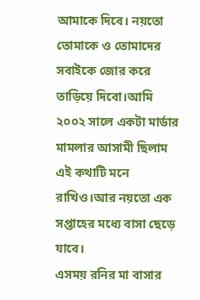আমাকে দিবে। নয়তো তোমাকে ও তোমাদের সবাইকে জোর করে তাড়িয়ে দিবো।আমি ২০০২ সালে একটা মার্ডার মামলার আসামী ছিলাম এই কথাটি মনে রাখিও।আর নয়তো এক সপ্তাহের মধ্যে বাসা ছেড়ে যাবে।
এসময় রনির মা বাসার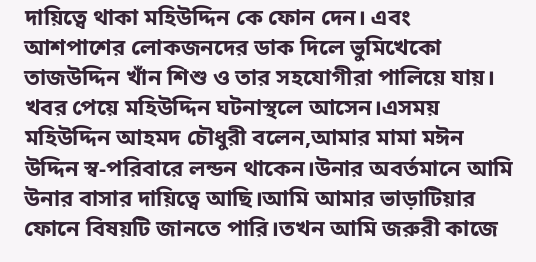দায়িত্বে থাকা মহিউদ্দিন কে ফোন দেন। এবং আশপাশের লোকজনদের ডাক দিলে ভুমিখেকো তাজউদ্দিন খাঁন শিশু ও তার সহযোগীরা পালিয়ে যায়। খবর পেয়ে মহিউদ্দিন ঘটনাস্থলে আসেন।এসময় মহিউদ্দিন আহমদ চৌধুরী বলেন,আমার মামা মঈন উদ্দিন স্ব-পরিবারে লন্ডন থাকেন।উনার অবর্তমানে আমি উনার বাসার দায়িত্বে আছি।আমি আমার ভাড়াটিয়ার ফোনে বিষয়টি জানতে পারি।তখন আমি জরুরী কাজে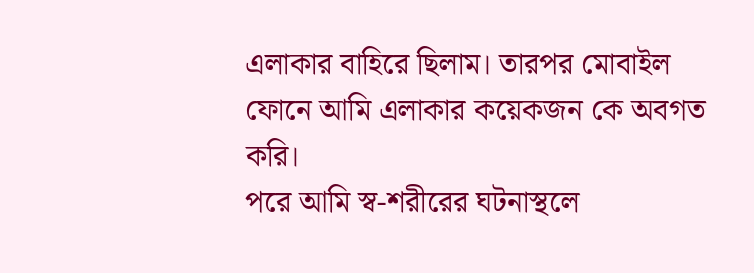এলাকার বাহিরে ছিলাম। তারপর মোবাইল ফোনে আমি এলাকার কয়েকজন কে অবগত করি।
পরে আমি স্ব-শরীরের ঘটনাস্থলে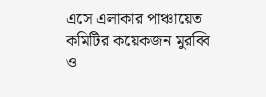এসে এলাকার পাঞ্চায়েত কমিটির কয়েকজন মুরব্বি ও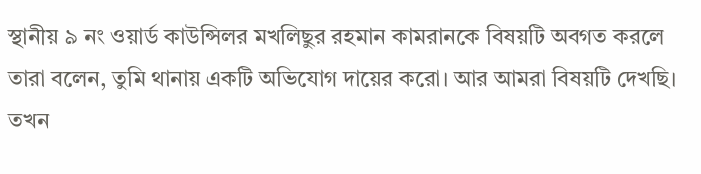স্থানীয় ৯ নং ওয়ার্ড কাউন্সিলর মখলিছুর রহমান কামরানকে বিষয়টি অবগত করলে তারা বলেন, তুমি থানায় একটি অভিযোগ দায়ের করো। আর আমরা বিষয়টি দেখছি। তখন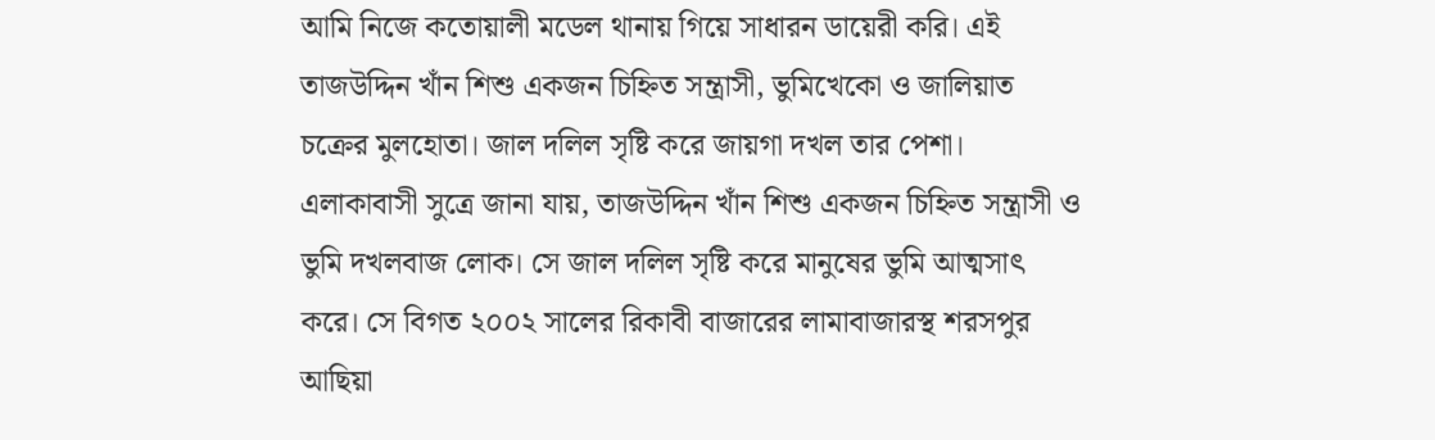আমি নিজে কতোয়ালী মডেল থানায় গিয়ে সাধারন ডায়েরী করি। এই তাজউদ্দিন খাঁন শিশু একজন চিহ্নিত সন্ত্রাসী, ভুমিখেকো ও জালিয়াত চক্রের মুলহোতা। জাল দলিল সৃষ্টি করে জায়গা দখল তার পেশা।
এলাকাবাসী সুত্রে জানা যায়, তাজউদ্দিন খাঁন শিশু একজন চিহ্নিত সন্ত্রাসী ও ভুমি দখলবাজ লোক। সে জাল দলিল সৃষ্টি করে মানুষের ভুমি আত্মসাৎ করে। সে বিগত ২০০২ সালের রিকাবী বাজারের লামাবাজারস্থ শরসপুর আছিয়া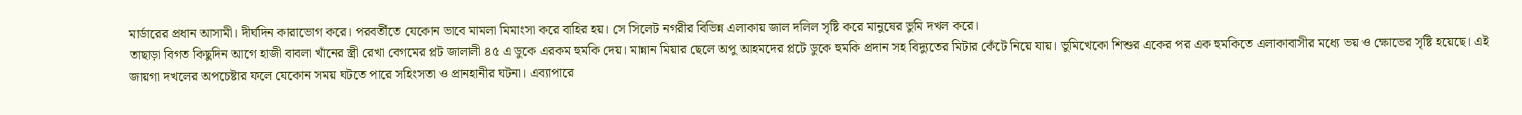মার্ডারের প্রধান আসামী। দীর্ঘদিন কারাভোগ করে। পরবর্তীতে যেকোন ভাবে মামলা মিমাংসা করে বাহির হয়। সে সিলেট নগরীর বিভিন্ন এলাকায় জাল দলিল সৃষ্টি করে মানুষের ভুমি দখল করে।
তাছাড়া বিগত কিছুদিন আগে হাজী বাবলা খাঁনের স্ত্রী রেখা বেগমের প্লট জালালী ৪৫ এ ডুকে এরকম হুমকি দেয়। মান্নান মিয়ার ছেলে অপু আহমদের প্লটে ডুকে হুমকি প্রদান সহ বিদ্যুতের মিটার কেঁটে নিয়ে যায়। ভুমিখেকো শিশুর একের পর এক হুমকিতে এলাকাবাসীর মধ্যে ভয় ও ক্ষোভের সৃষ্টি হয়েছে। এই জায়গা দখলের অপচেষ্টার ফলে যেকোন সময় ঘটতে পারে সহিংসতা ও প্রানহানীর ঘটনা। এব্যাপারে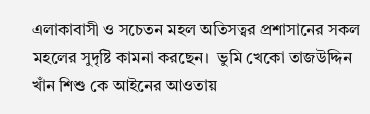এলাকাবাসী ও সচেতন মহল অতিসত্বর প্রশাসানের সকল মহলের সুদৃষ্টি কামনা করছেন।  ভুমি খেকো তাজউদ্দিন খাঁন শিশু কে আইনের আওতায়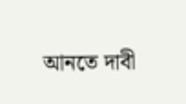আনতে দাবী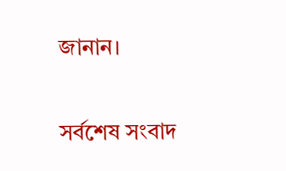জানান।

সর্বশেষ সংবাদ